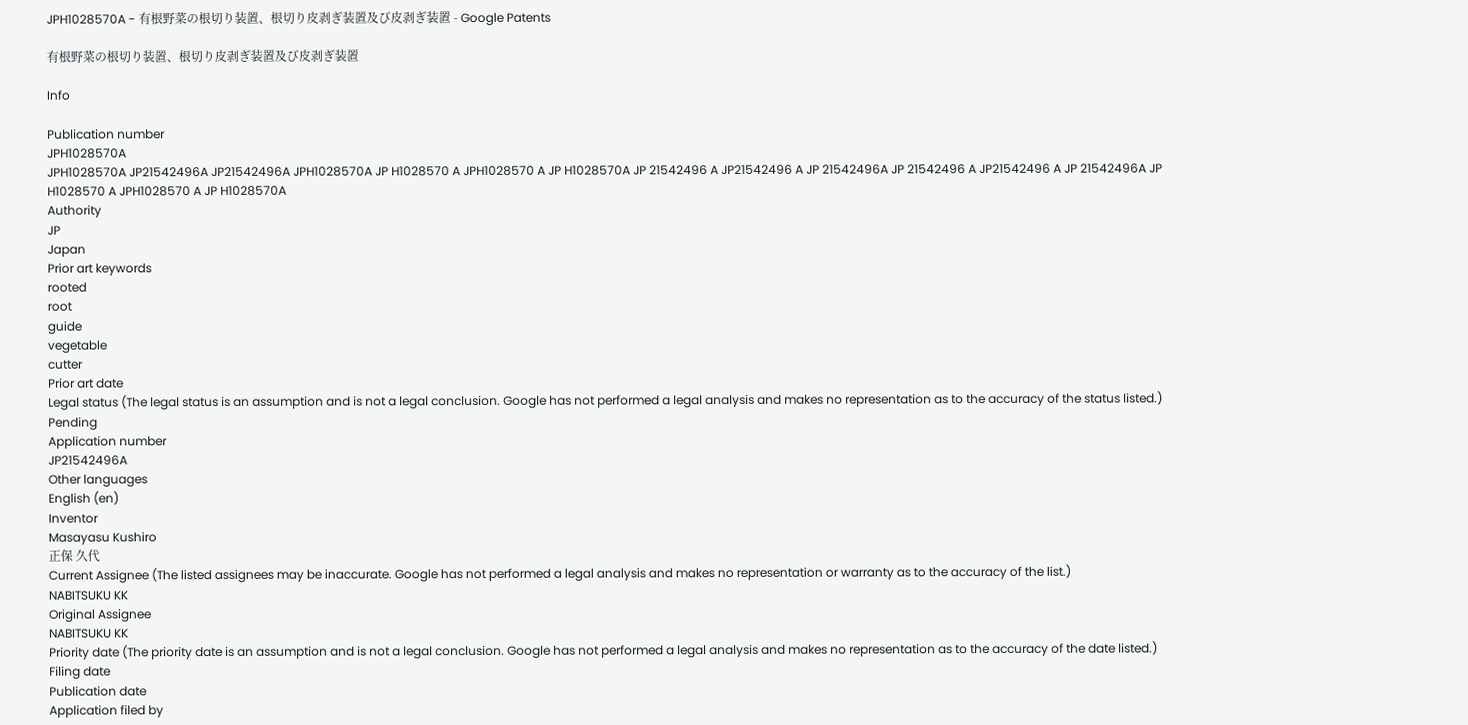JPH1028570A - 有根野菜の根切り装置、根切り皮剥ぎ装置及び皮剥ぎ装置 - Google Patents

有根野菜の根切り装置、根切り皮剥ぎ装置及び皮剥ぎ装置

Info

Publication number
JPH1028570A
JPH1028570A JP21542496A JP21542496A JPH1028570A JP H1028570 A JPH1028570 A JP H1028570A JP 21542496 A JP21542496 A JP 21542496A JP 21542496 A JP21542496 A JP 21542496A JP H1028570 A JPH1028570 A JP H1028570A
Authority
JP
Japan
Prior art keywords
rooted
root
guide
vegetable
cutter
Prior art date
Legal status (The legal status is an assumption and is not a legal conclusion. Google has not performed a legal analysis and makes no representation as to the accuracy of the status listed.)
Pending
Application number
JP21542496A
Other languages
English (en)
Inventor
Masayasu Kushiro
正保 久代
Current Assignee (The listed assignees may be inaccurate. Google has not performed a legal analysis and makes no representation or warranty as to the accuracy of the list.)
NABITSUKU KK
Original Assignee
NABITSUKU KK
Priority date (The priority date is an assumption and is not a legal conclusion. Google has not performed a legal analysis and makes no representation as to the accuracy of the date listed.)
Filing date
Publication date
Application filed by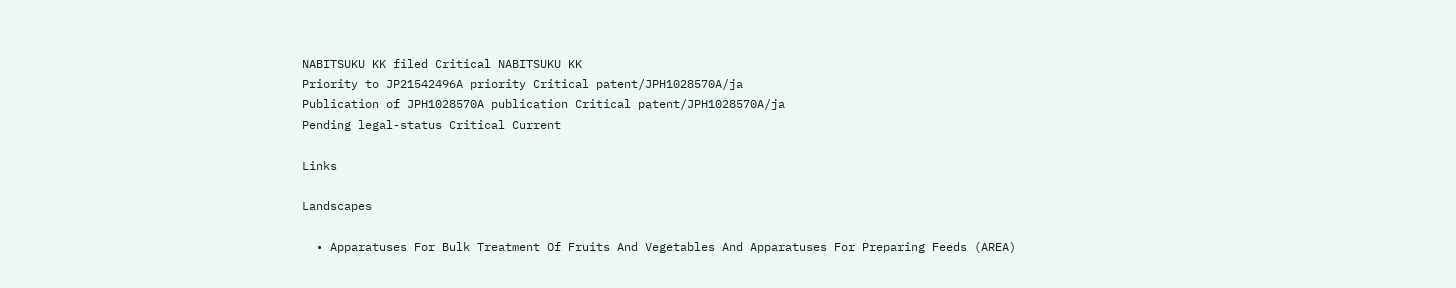NABITSUKU KK filed Critical NABITSUKU KK
Priority to JP21542496A priority Critical patent/JPH1028570A/ja
Publication of JPH1028570A publication Critical patent/JPH1028570A/ja
Pending legal-status Critical Current

Links

Landscapes

  • Apparatuses For Bulk Treatment Of Fruits And Vegetables And Apparatuses For Preparing Feeds (AREA)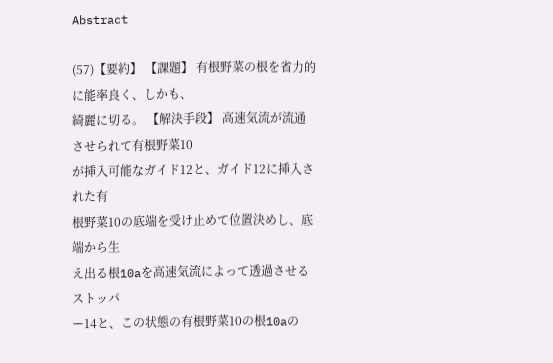Abstract

(57)【要約】 【課題】 有根野菜の根を省力的に能率良く、しかも、
綺麗に切る。 【解決手段】 高速気流が流通させられて有根野菜10
が挿入可能なガイド12と、ガイド12に挿入された有
根野菜10の底端を受け止めて位置決めし、底端から生
え出る根10aを高速気流によって透過させるストッパ
ー14と、この状態の有根野菜10の根10aの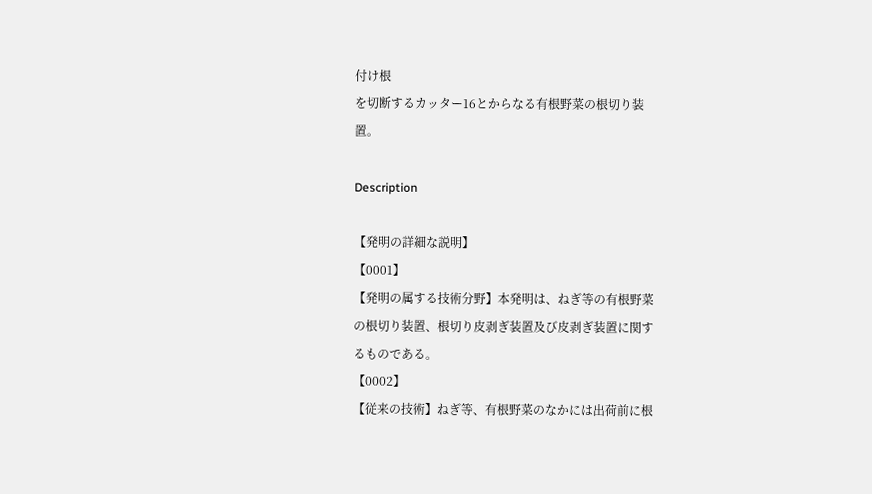付け根
を切断するカッター16とからなる有根野菜の根切り装
置。

Description

【発明の詳細な説明】
【0001】
【発明の属する技術分野】本発明は、ねぎ等の有根野菜
の根切り装置、根切り皮剥ぎ装置及び皮剥ぎ装置に関す
るものである。
【0002】
【従来の技術】ねぎ等、有根野菜のなかには出荷前に根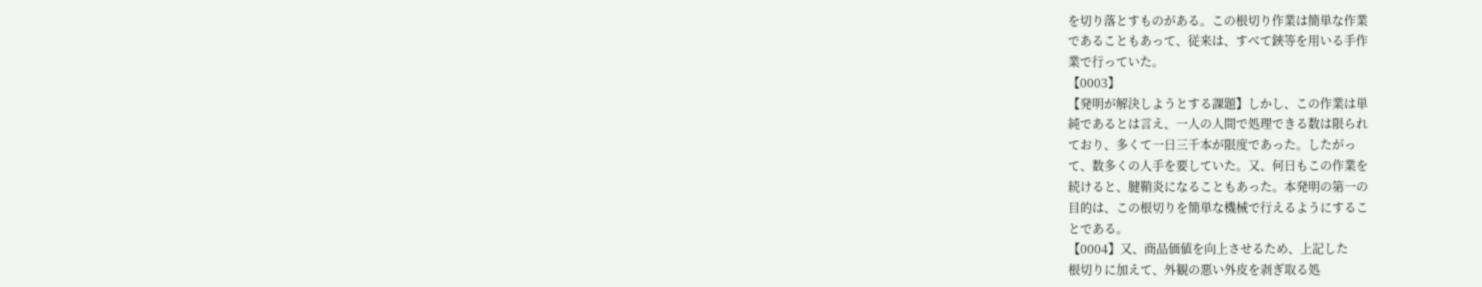を切り落とすものがある。この根切り作業は簡単な作業
であることもあって、従来は、すべて鋏等を用いる手作
業で行っていた。
【0003】
【発明が解決しようとする課題】しかし、この作業は単
純であるとは言え、一人の人間で処理できる数は限られ
ており、多くて一日三千本が限度であった。したがっ
て、数多くの人手を要していた。又、何日もこの作業を
続けると、腱鞘炎になることもあった。本発明の第一の
目的は、この根切りを簡単な機械で行えるようにするこ
とである。
【0004】又、商品価値を向上させるため、上記した
根切りに加えて、外観の悪い外皮を剥ぎ取る処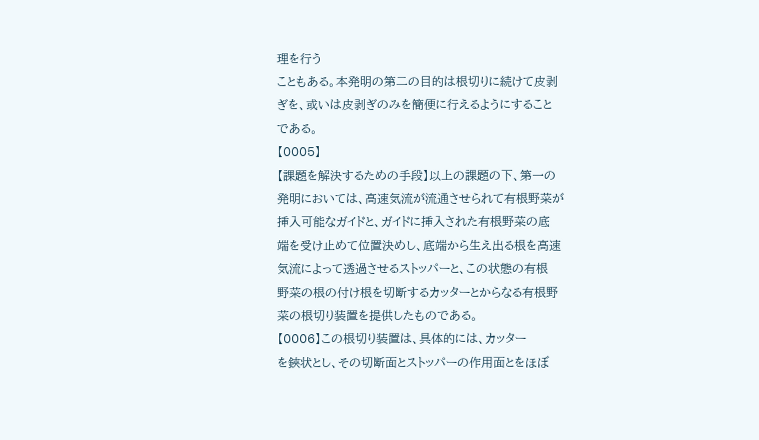理を行う
こともある。本発明の第二の目的は根切りに続けて皮剥
ぎを、或いは皮剥ぎのみを簡便に行えるようにすること
である。
【0005】
【課題を解決するための手段】以上の課題の下、第一の
発明においては、高速気流が流通させられて有根野菜が
挿入可能なガイドと、ガイドに挿入された有根野菜の底
端を受け止めて位置決めし、底端から生え出る根を高速
気流によって透過させるストッパーと、この状態の有根
野菜の根の付け根を切断するカッターとからなる有根野
菜の根切り装置を提供したものである。
【0006】この根切り装置は、具体的には、カッター
を鋏状とし、その切断面とストッパーの作用面とをほぼ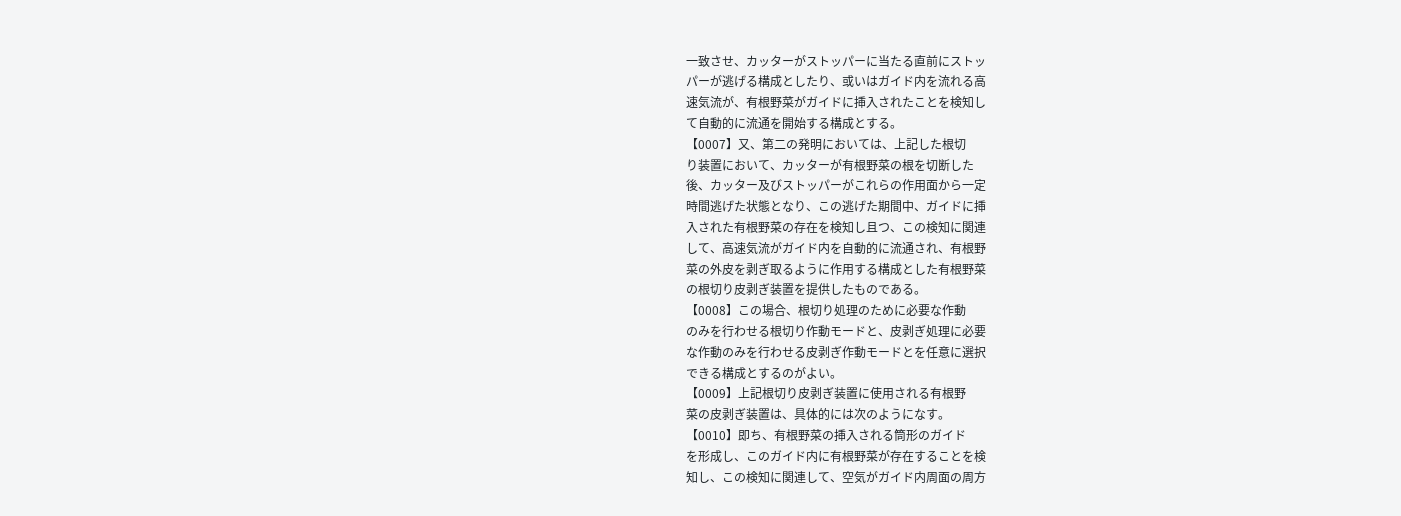一致させ、カッターがストッパーに当たる直前にストッ
パーが逃げる構成としたり、或いはガイド内を流れる高
速気流が、有根野菜がガイドに挿入されたことを検知し
て自動的に流通を開始する構成とする。
【0007】又、第二の発明においては、上記した根切
り装置において、カッターが有根野菜の根を切断した
後、カッター及びストッパーがこれらの作用面から一定
時間逃げた状態となり、この逃げた期間中、ガイドに挿
入された有根野菜の存在を検知し且つ、この検知に関連
して、高速気流がガイド内を自動的に流通され、有根野
菜の外皮を剥ぎ取るように作用する構成とした有根野菜
の根切り皮剥ぎ装置を提供したものである。
【0008】この場合、根切り処理のために必要な作動
のみを行わせる根切り作動モードと、皮剥ぎ処理に必要
な作動のみを行わせる皮剥ぎ作動モードとを任意に選択
できる構成とするのがよい。
【0009】上記根切り皮剥ぎ装置に使用される有根野
菜の皮剥ぎ装置は、具体的には次のようになす。
【0010】即ち、有根野菜の挿入される筒形のガイド
を形成し、このガイド内に有根野菜が存在することを検
知し、この検知に関連して、空気がガイド内周面の周方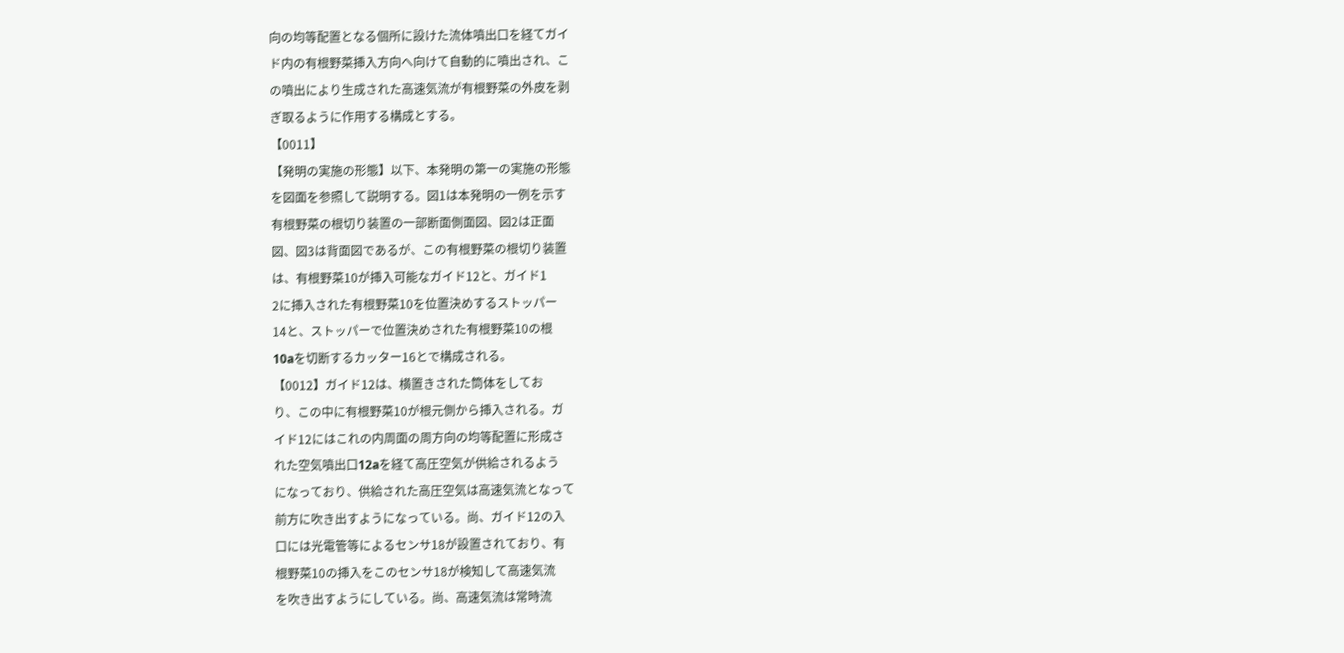向の均等配置となる個所に設けた流体噴出口を経てガイ
ド内の有根野菜挿入方向へ向けて自動的に噴出され、こ
の噴出により生成された高速気流が有根野菜の外皮を剥
ぎ取るように作用する構成とする。
【0011】
【発明の実施の形態】以下、本発明の第一の実施の形態
を図面を参照して説明する。図1は本発明の一例を示す
有根野菜の根切り装置の一部断面側面図、図2は正面
図、図3は背面図であるが、この有根野菜の根切り装置
は、有根野菜10が挿入可能なガイド12と、ガイド1
2に挿入された有根野菜10を位置決めするストッパー
14と、ストッパーで位置決めされた有根野菜10の根
10aを切断するカッター16とで構成される。
【0012】ガイド12は、横置きされた筒体をしてお
り、この中に有根野菜10が根元側から挿入される。ガ
イド12にはこれの内周面の周方向の均等配置に形成さ
れた空気噴出口12aを経て高圧空気が供給されるよう
になっており、供給された高圧空気は高速気流となって
前方に吹き出すようになっている。尚、ガイド12の入
口には光電管等によるセンサ18が設置されており、有
根野菜10の挿入をこのセンサ18が検知して高速気流
を吹き出すようにしている。尚、高速気流は常時流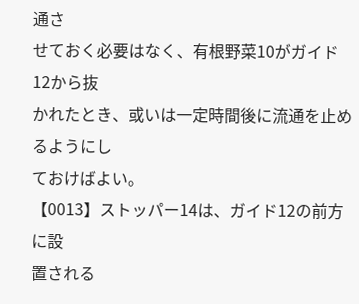通さ
せておく必要はなく、有根野菜10がガイド12から抜
かれたとき、或いは一定時間後に流通を止めるようにし
ておけばよい。
【0013】ストッパー14は、ガイド12の前方に設
置される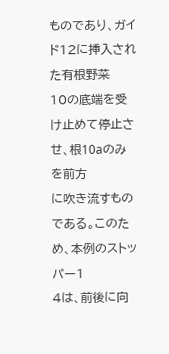ものであり、ガイド12に挿入された有根野菜
10の底端を受け止めて停止させ、根10aのみを前方
に吹き流すものである。このため、本例のストッパー1
4は、前後に向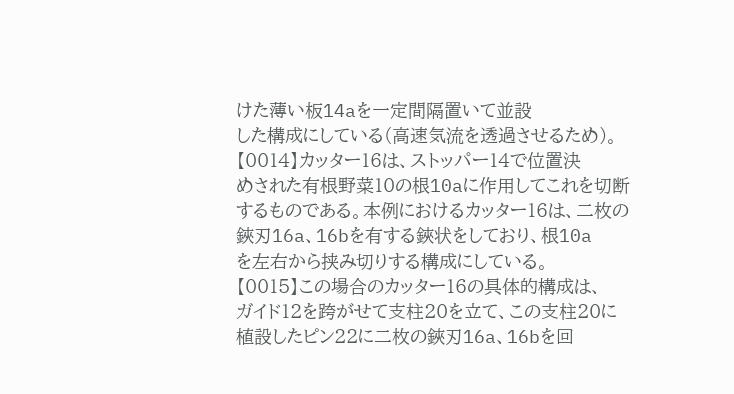けた薄い板14aを一定間隔置いて並設
した構成にしている(高速気流を透過させるため)。
【0014】カッター16は、ストッパー14で位置決
めされた有根野菜10の根10aに作用してこれを切断
するものである。本例におけるカッター16は、二枚の
鋏刃16a、16bを有する鋏状をしており、根10a
を左右から挟み切りする構成にしている。
【0015】この場合のカッター16の具体的構成は、
ガイド12を跨がせて支柱20を立て、この支柱20に
植設したピン22に二枚の鋏刃16a、16bを回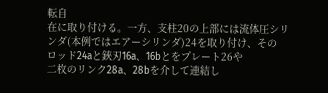転自
在に取り付ける。一方、支柱20の上部には流体圧シリ
ンダ(本例ではエアーシリンダ)24を取り付け、その
ロッド24aと鋏刃16a、16bとをプレート26や
二枚のリンク28a、28bを介して連結し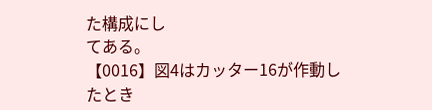た構成にし
てある。
【0016】図4はカッター16が作動したとき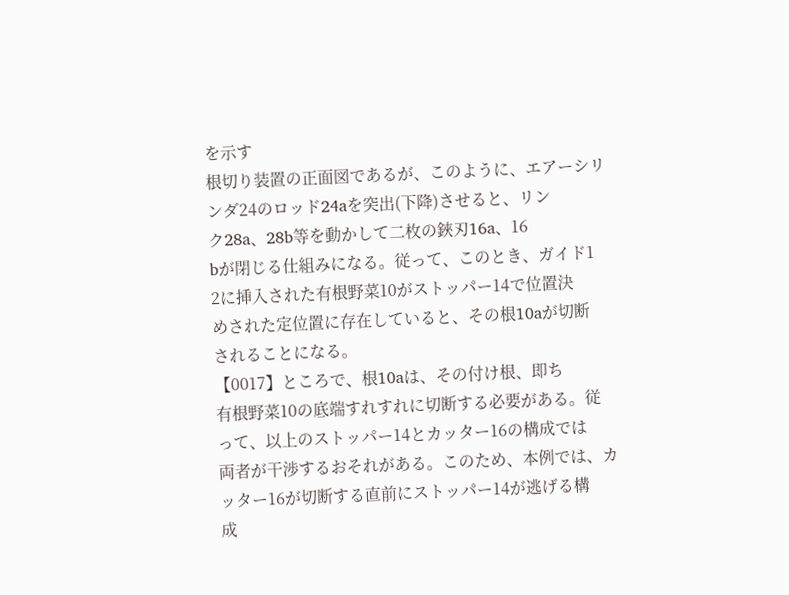を示す
根切り装置の正面図であるが、このように、エアーシリ
ンダ24のロッド24aを突出(下降)させると、リン
ク28a、28b等を動かして二枚の鋏刃16a、16
bが閉じる仕組みになる。従って、このとき、ガイド1
2に挿入された有根野菜10がストッパー14で位置決
めされた定位置に存在していると、その根10aが切断
されることになる。
【0017】ところで、根10aは、その付け根、即ち
有根野菜10の底端すれすれに切断する必要がある。従
って、以上のストッパー14とカッター16の構成では
両者が干渉するおそれがある。このため、本例では、カ
ッター16が切断する直前にストッパー14が逃げる構
成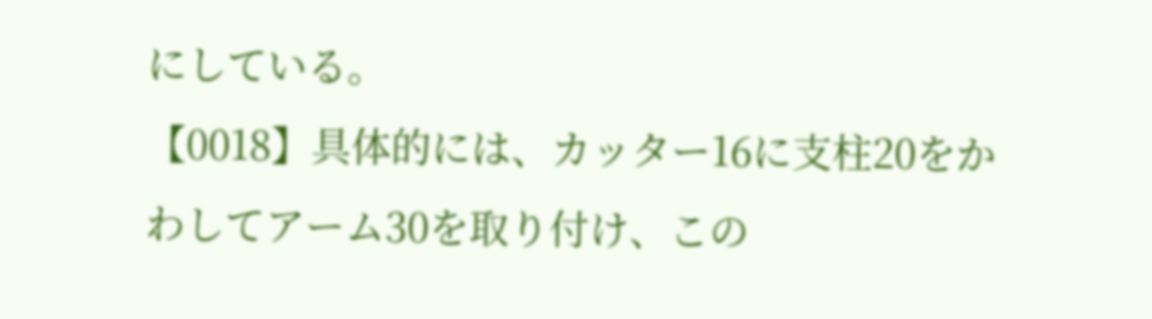にしている。
【0018】具体的には、カッター16に支柱20をか
わしてアーム30を取り付け、この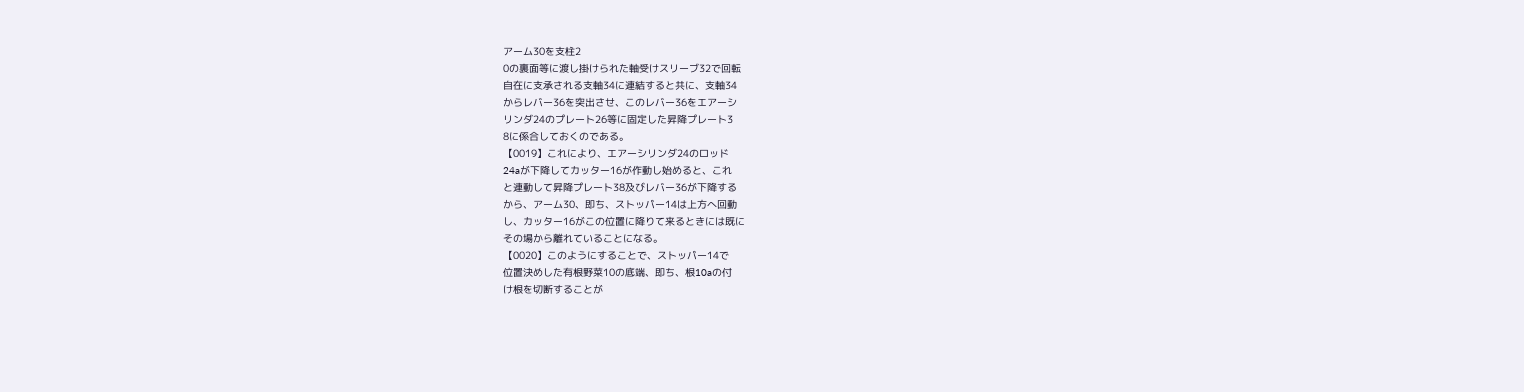アーム30を支柱2
0の裏面等に渡し掛けられた軸受けスリーブ32で回転
自在に支承される支軸34に連結すると共に、支軸34
からレバー36を突出させ、このレバー36をエアーシ
リンダ24のプレート26等に固定した昇降プレート3
8に係合しておくのである。
【0019】これにより、エアーシリンダ24のロッド
24aが下降してカッター16が作動し始めると、これ
と連動して昇降プレート38及びレバー36が下降する
から、アーム30、即ち、ストッパー14は上方へ回動
し、カッター16がこの位置に降りて来るときには既に
その場から離れていることになる。
【0020】このようにすることで、ストッパー14で
位置決めした有根野菜10の底端、即ち、根10aの付
け根を切断することが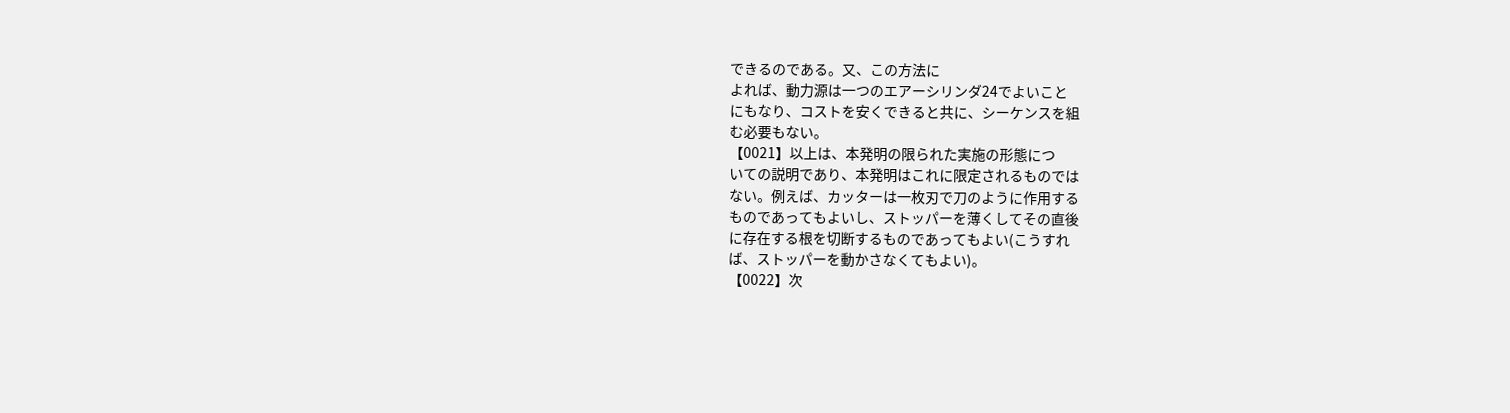できるのである。又、この方法に
よれば、動力源は一つのエアーシリンダ24でよいこと
にもなり、コストを安くできると共に、シーケンスを組
む必要もない。
【0021】以上は、本発明の限られた実施の形態につ
いての説明であり、本発明はこれに限定されるものでは
ない。例えば、カッターは一枚刃で刀のように作用する
ものであってもよいし、ストッパーを薄くしてその直後
に存在する根を切断するものであってもよい(こうすれ
ば、ストッパーを動かさなくてもよい)。
【0022】次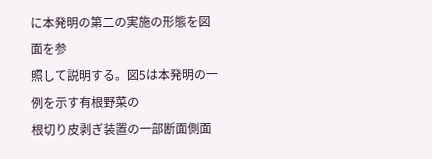に本発明の第二の実施の形態を図面を参
照して説明する。図5は本発明の一例を示す有根野菜の
根切り皮剥ぎ装置の一部断面側面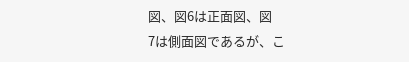図、図6は正面図、図
7は側面図であるが、こ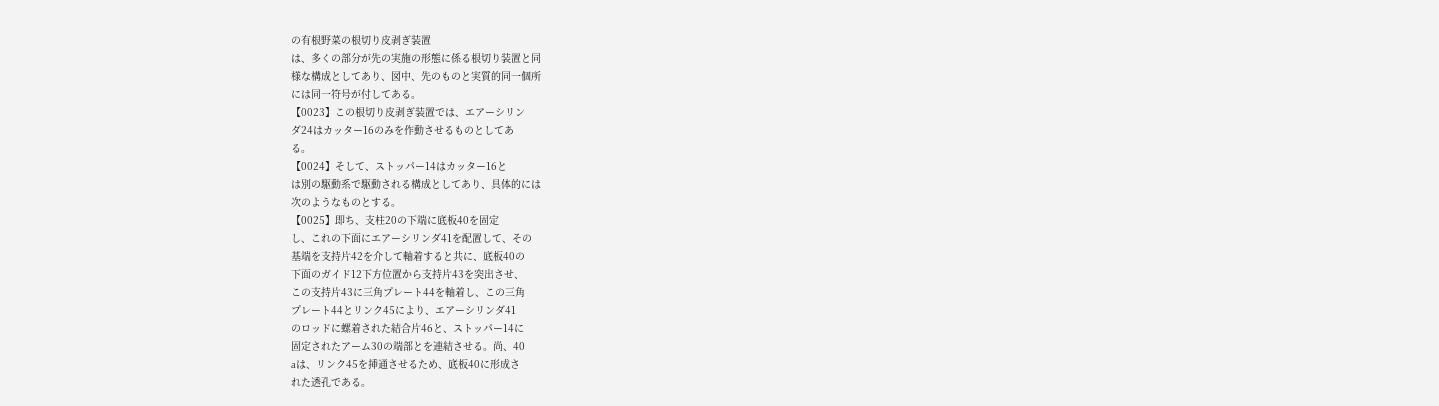の有根野菜の根切り皮剥ぎ装置
は、多くの部分が先の実施の形態に係る根切り装置と同
様な構成としてあり、図中、先のものと実質的同一個所
には同一符号が付してある。
【0023】この根切り皮剥ぎ装置では、エアーシリン
ダ24はカッター16のみを作動させるものとしてあ
る。
【0024】そして、ストッパー14はカッター16と
は別の駆動系で駆動される構成としてあり、具体的には
次のようなものとする。
【0025】即ち、支柱20の下端に底板40を固定
し、これの下面にエアーシリンダ41を配置して、その
基端を支持片42を介して軸着すると共に、底板40の
下面のガイド12下方位置から支持片43を突出させ、
この支持片43に三角プレート44を軸着し、この三角
プレート44とリンク45により、エアーシリンダ41
のロッドに螺着された結合片46と、ストッパー14に
固定されたアーム30の端部とを連結させる。尚、40
aは、リンク45を挿通させるため、底板40に形成さ
れた透孔である。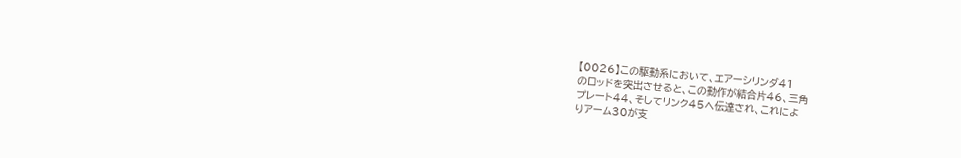【0026】この駆動系において、エアーシリンダ41
のロッドを突出させると、この動作が結合片46、三角
プレート44、そしてリンク45へ伝達され、これによ
りアーム30が支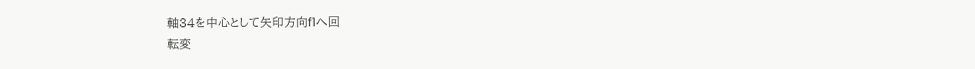軸34を中心として矢印方向f1へ回
転変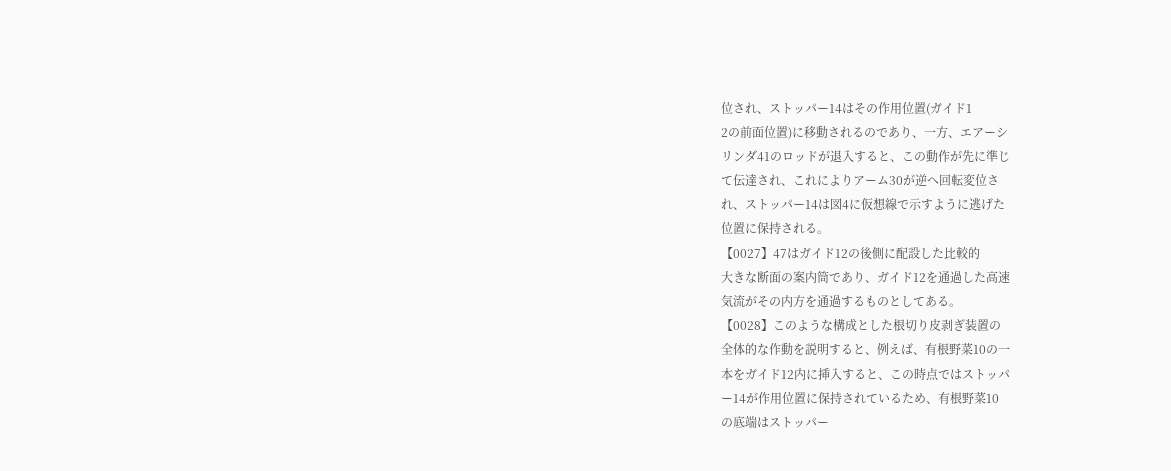位され、ストッパー14はその作用位置(ガイド1
2の前面位置)に移動されるのであり、一方、エアーシ
リンダ41のロッドが退入すると、この動作が先に準じ
て伝達され、これによりアーム30が逆へ回転変位さ
れ、ストッパー14は図4に仮想線で示すように逃げた
位置に保持される。
【0027】47はガイド12の後側に配設した比較的
大きな断面の案内筒であり、ガイド12を通過した高速
気流がその内方を通過するものとしてある。
【0028】このような構成とした根切り皮剥ぎ装置の
全体的な作動を説明すると、例えば、有根野菜10の一
本をガイド12内に挿入すると、この時点ではストッパ
ー14が作用位置に保持されているため、有根野菜10
の底端はストッパー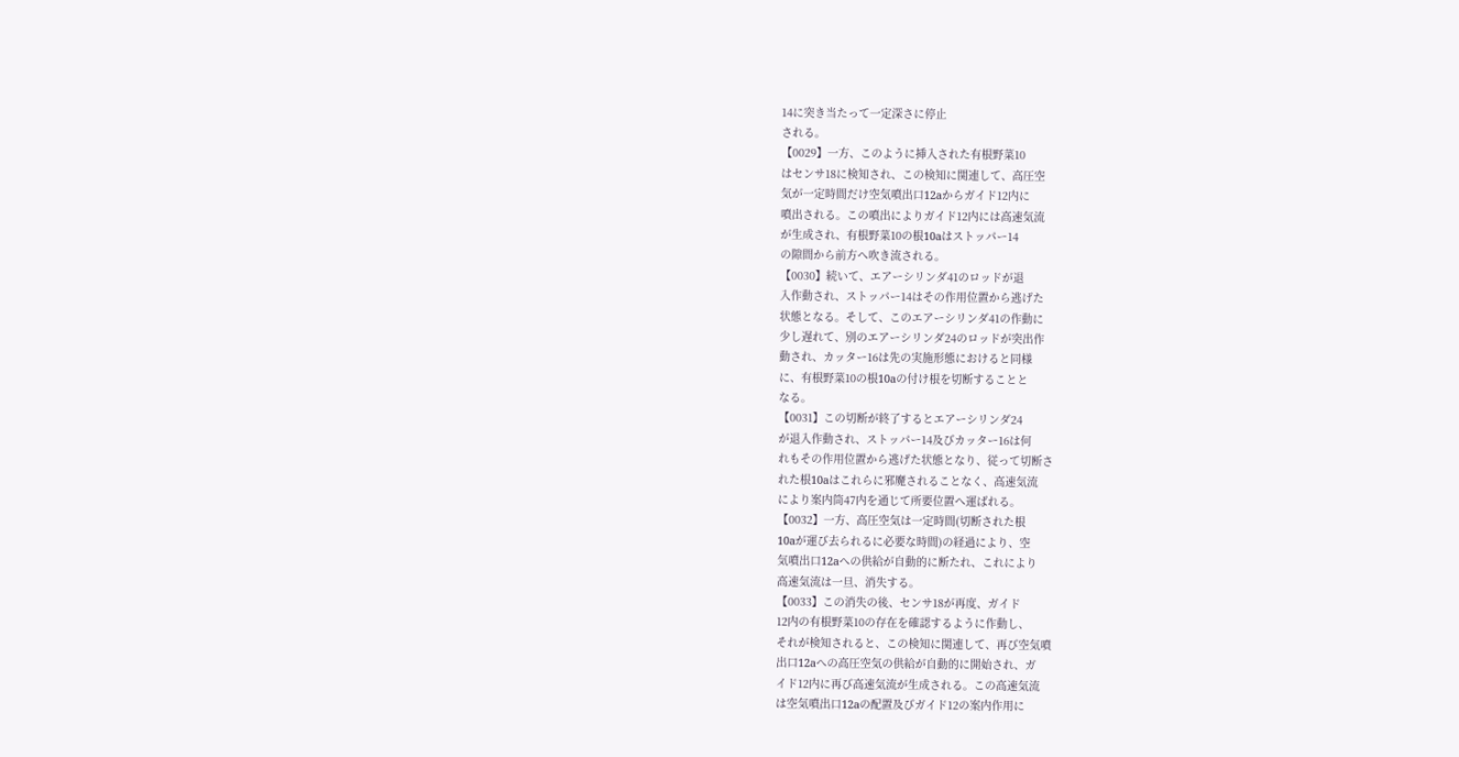14に突き当たって一定深さに停止
される。
【0029】一方、このように挿入された有根野菜10
はセンサ18に検知され、この検知に関連して、高圧空
気が一定時間だけ空気噴出口12aからガイド12内に
噴出される。この噴出によりガイド12内には高速気流
が生成され、有根野菜10の根10aはストッパー14
の隙間から前方へ吹き流される。
【0030】続いて、エアーシリンダ41のロッドが退
入作動され、ストッパー14はその作用位置から逃げた
状態となる。そして、このエアーシリンダ41の作動に
少し遅れて、別のエアーシリンダ24のロッドが突出作
動され、カッター16は先の実施形態におけると同様
に、有根野菜10の根10aの付け根を切断することと
なる。
【0031】この切断が終了するとエアーシリンダ24
が退入作動され、ストッパー14及びカッター16は何
れもその作用位置から逃げた状態となり、従って切断さ
れた根10aはこれらに邪魔されることなく、高速気流
により案内筒47内を通じて所要位置へ運ばれる。
【0032】一方、高圧空気は一定時間(切断された根
10aが運び去られるに必要な時間)の経過により、空
気噴出口12aへの供給が自動的に断たれ、これにより
高速気流は一旦、消失する。
【0033】この消失の後、センサ18が再度、ガイド
12内の有根野菜10の存在を確認するように作動し、
それが検知されると、この検知に関連して、再び空気噴
出口12aへの高圧空気の供給が自動的に開始され、ガ
イド12内に再び高速気流が生成される。この高速気流
は空気噴出口12aの配置及びガイド12の案内作用に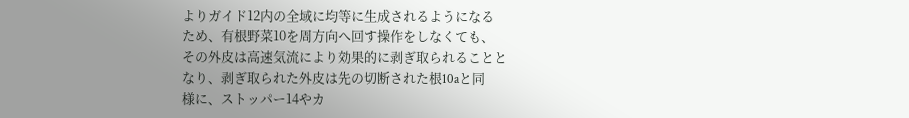よりガイド12内の全域に均等に生成されるようになる
ため、有根野菜10を周方向へ回す操作をしなくても、
その外皮は高速気流により効果的に剥ぎ取られることと
なり、剥ぎ取られた外皮は先の切断された根10aと同
様に、ストッパー14やカ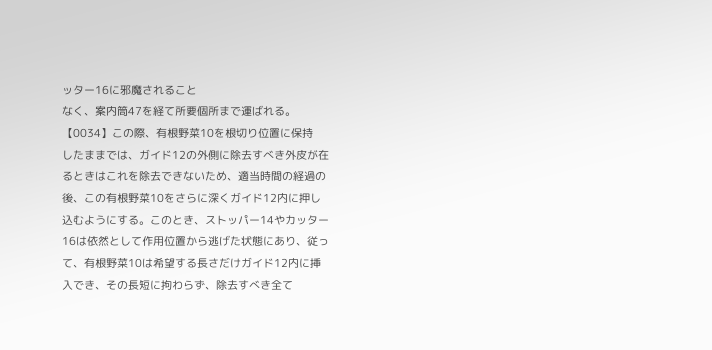ッター16に邪魔されること
なく、案内筒47を経て所要個所まで運ばれる。
【0034】この際、有根野菜10を根切り位置に保持
したままでは、ガイド12の外側に除去すべき外皮が在
るときはこれを除去できないため、適当時間の経過の
後、この有根野菜10をさらに深くガイド12内に押し
込むようにする。このとき、ストッパー14やカッター
16は依然として作用位置から逃げた状態にあり、従っ
て、有根野菜10は希望する長さだけガイド12内に挿
入でき、その長短に拘わらず、除去すべき全て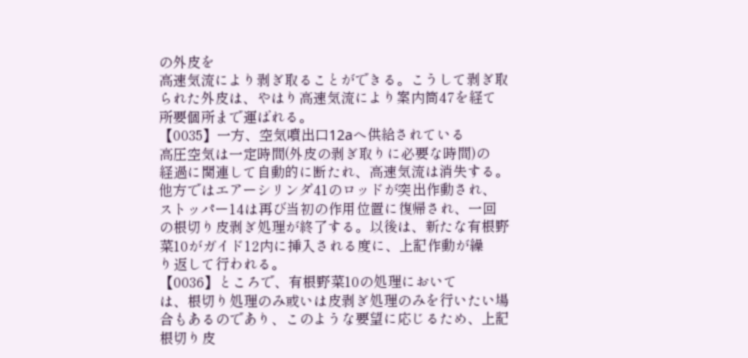の外皮を
高速気流により剥ぎ取ることができる。こうして剥ぎ取
られた外皮は、やはり高速気流により案内筒47を経て
所要個所まで運ばれる。
【0035】一方、空気噴出口12aへ供給されている
高圧空気は一定時間(外皮の剥ぎ取りに必要な時間)の
経過に関連して自動的に断たれ、高速気流は消失する。
他方ではエアーシリンダ41のロッドが突出作動され、
ストッパー14は再び当初の作用位置に復帰され、一回
の根切り皮剥ぎ処理が終了する。以後は、新たな有根野
菜10がガイド12内に挿入される度に、上記作動が繰
り返して行われる。
【0036】ところで、有根野菜10の処理において
は、根切り処理のみ或いは皮剥ぎ処理のみを行いたい場
合もあるのであり、このような要望に応じるため、上記
根切り皮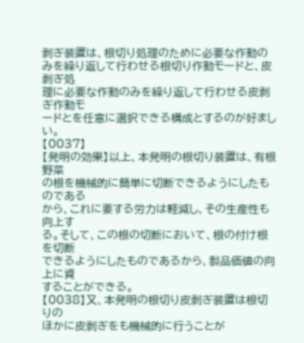剥ぎ装置は、根切り処理のために必要な作動の
みを繰り返して行わせる根切り作動モードと、皮剥ぎ処
理に必要な作動のみを繰り返して行わせる皮剥ぎ作動モ
ードとを任意に選択できる構成とするのが好ましい。
【0037】
【発明の効果】以上、本発明の根切り装置は、有根野菜
の根を機械的に簡単に切断できるようにしたものである
から、これに要する労力は軽減し、その生産性も向上す
る。そして、この根の切断において、根の付け根を切断
できるようにしたものであるから、製品価値の向上に資
することができる。
【0038】又、本発明の根切り皮剥ぎ装置は根切りの
ほかに皮剥ぎをも機械的に行うことが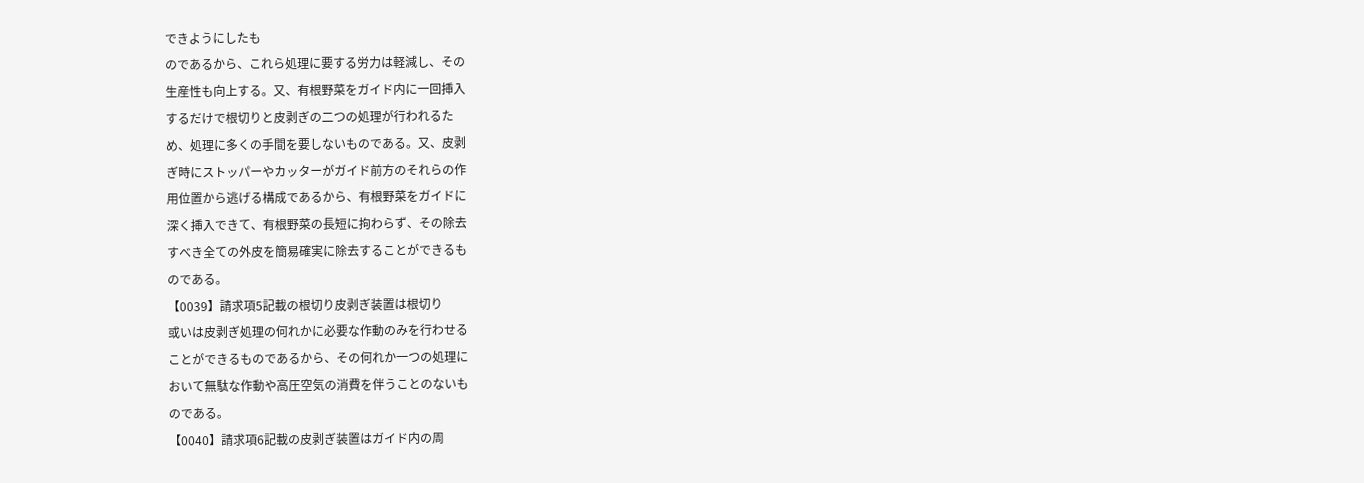できようにしたも
のであるから、これら処理に要する労力は軽減し、その
生産性も向上する。又、有根野菜をガイド内に一回挿入
するだけで根切りと皮剥ぎの二つの処理が行われるた
め、処理に多くの手間を要しないものである。又、皮剥
ぎ時にストッパーやカッターがガイド前方のそれらの作
用位置から逃げる構成であるから、有根野菜をガイドに
深く挿入できて、有根野菜の長短に拘わらず、その除去
すべき全ての外皮を簡易確実に除去することができるも
のである。
【0039】請求項5記載の根切り皮剥ぎ装置は根切り
或いは皮剥ぎ処理の何れかに必要な作動のみを行わせる
ことができるものであるから、その何れか一つの処理に
おいて無駄な作動や高圧空気の消費を伴うことのないも
のである。
【0040】請求項6記載の皮剥ぎ装置はガイド内の周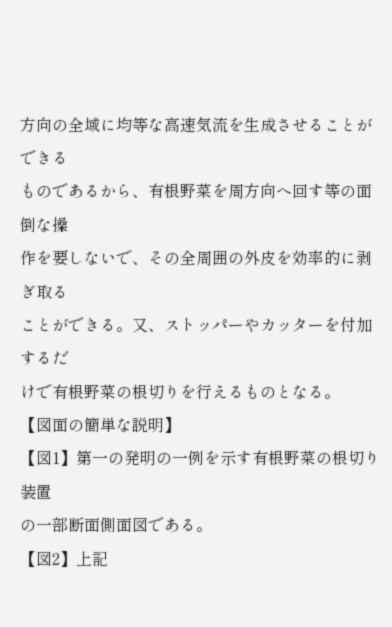方向の全域に均等な高速気流を生成させることができる
ものであるから、有根野菜を周方向へ回す等の面倒な操
作を要しないで、その全周囲の外皮を効率的に剥ぎ取る
ことができる。又、ストッパーやカッターを付加するだ
けで有根野菜の根切りを行えるものとなる。
【図面の簡単な説明】
【図1】第一の発明の一例を示す有根野菜の根切り装置
の一部断面側面図である。
【図2】上記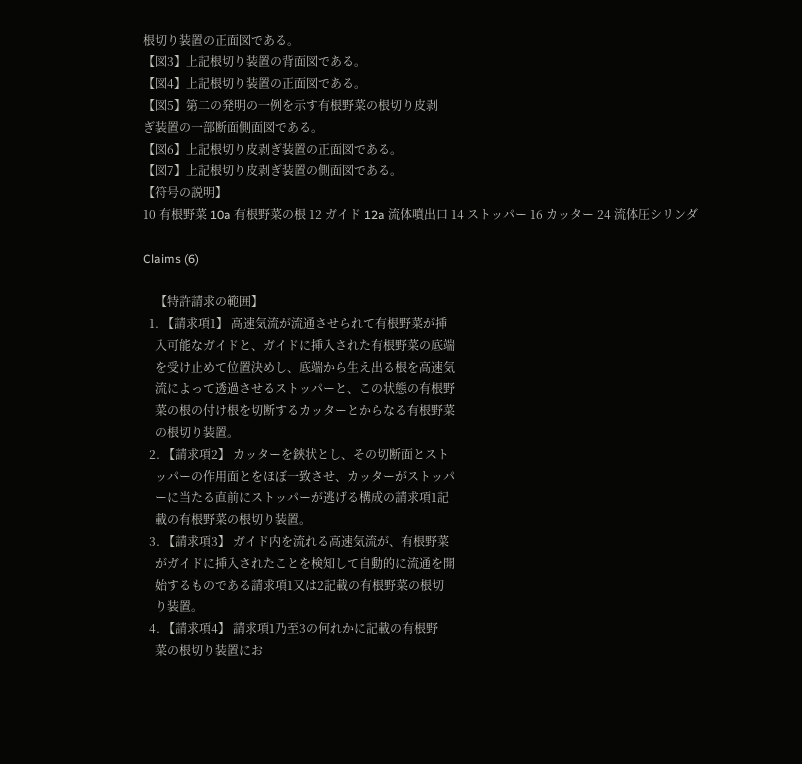根切り装置の正面図である。
【図3】上記根切り装置の背面図である。
【図4】上記根切り装置の正面図である。
【図5】第二の発明の一例を示す有根野菜の根切り皮剥
ぎ装置の一部断面側面図である。
【図6】上記根切り皮剥ぎ装置の正面図である。
【図7】上記根切り皮剥ぎ装置の側面図である。
【符号の説明】
10 有根野菜 10a 有根野菜の根 12 ガイド 12a 流体噴出口 14 ストッパー 16 カッター 24 流体圧シリンダ

Claims (6)

    【特許請求の範囲】
  1. 【請求項1】 高速気流が流通させられて有根野菜が挿
    入可能なガイドと、ガイドに挿入された有根野菜の底端
    を受け止めて位置決めし、底端から生え出る根を高速気
    流によって透過させるストッパーと、この状態の有根野
    菜の根の付け根を切断するカッターとからなる有根野菜
    の根切り装置。
  2. 【請求項2】 カッターを鋏状とし、その切断面とスト
    ッパーの作用面とをほぼ一致させ、カッターがストッパ
    ーに当たる直前にストッパーが逃げる構成の請求項1記
    載の有根野菜の根切り装置。
  3. 【請求項3】 ガイド内を流れる高速気流が、有根野菜
    がガイドに挿入されたことを検知して自動的に流通を開
    始するものである請求項1又は2記載の有根野菜の根切
    り装置。
  4. 【請求項4】 請求項1乃至3の何れかに記載の有根野
    菜の根切り装置にお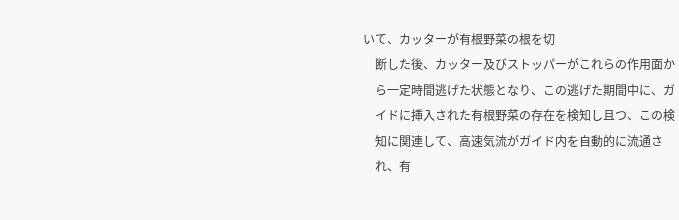いて、カッターが有根野菜の根を切
    断した後、カッター及びストッパーがこれらの作用面か
    ら一定時間逃げた状態となり、この逃げた期間中に、ガ
    イドに挿入された有根野菜の存在を検知し且つ、この検
    知に関連して、高速気流がガイド内を自動的に流通さ
    れ、有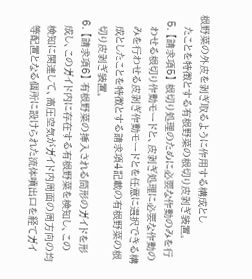根野菜の外皮を剥ぎ取るように作用する構成とし
    たことを特徴とする有根野菜の根切り皮剥ぎ装置。
  5. 【請求項5】 根切り処理のために必要な作動のみを行
    わせる根切り作動モードと、皮剥ぎ処理に必要な作動の
    みを行わせる皮剥ぎ作動モードとを任意に選択できる構
    成としたことを特徴とする請求項4記載の有根野菜の根
    切り皮剥ぎ装置。
  6. 【請求項6】 有根野菜の挿入される筒形のガイドを形
    成し、このガイド内に存在する有根野菜を検知し、この
    検知に関連して、高圧空気がガイド内周面の周方向の均
    等配置となる個所に設けられた流体噴出口を経てガイ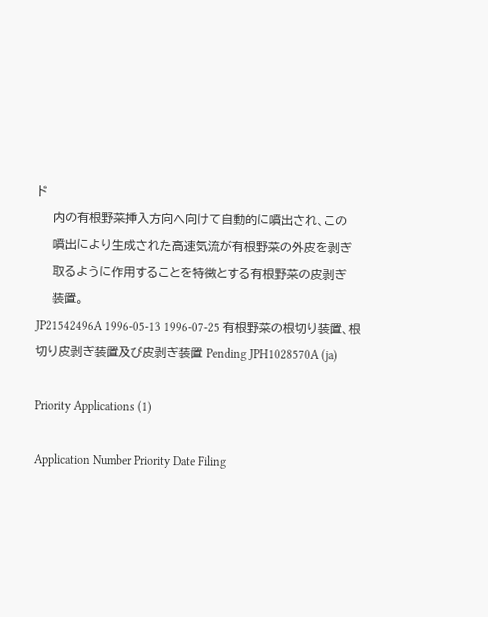ド
    内の有根野菜挿入方向へ向けて自動的に噴出され、この
    噴出により生成された高速気流が有根野菜の外皮を剥ぎ
    取るように作用することを特徴とする有根野菜の皮剥ぎ
    装置。
JP21542496A 1996-05-13 1996-07-25 有根野菜の根切り装置、根切り皮剥ぎ装置及び皮剥ぎ装置 Pending JPH1028570A (ja)

Priority Applications (1)

Application Number Priority Date Filing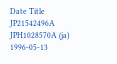Date Title
JP21542496A JPH1028570A (ja) 1996-05-13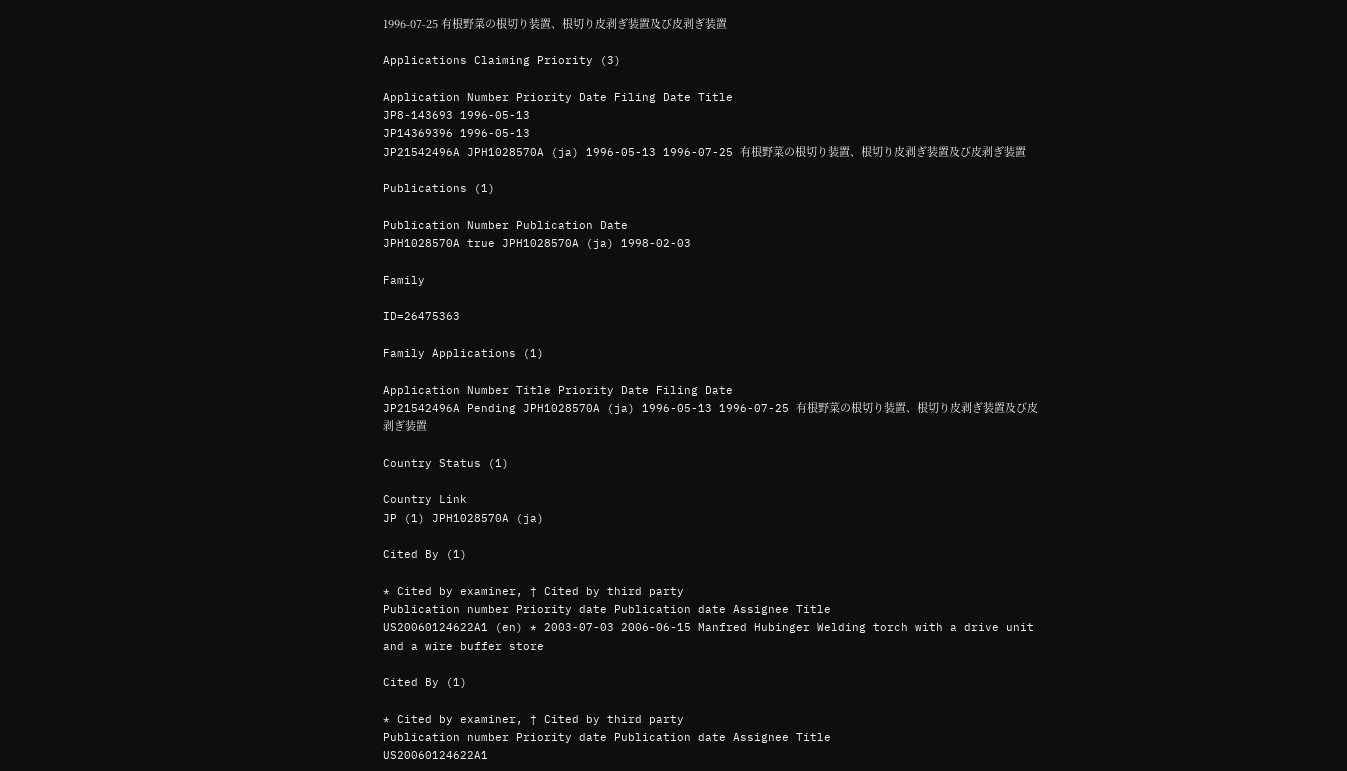1996-07-25 有根野菜の根切り装置、根切り皮剥ぎ装置及び皮剥ぎ装置

Applications Claiming Priority (3)

Application Number Priority Date Filing Date Title
JP8-143693 1996-05-13
JP14369396 1996-05-13
JP21542496A JPH1028570A (ja) 1996-05-13 1996-07-25 有根野菜の根切り装置、根切り皮剥ぎ装置及び皮剥ぎ装置

Publications (1)

Publication Number Publication Date
JPH1028570A true JPH1028570A (ja) 1998-02-03

Family

ID=26475363

Family Applications (1)

Application Number Title Priority Date Filing Date
JP21542496A Pending JPH1028570A (ja) 1996-05-13 1996-07-25 有根野菜の根切り装置、根切り皮剥ぎ装置及び皮剥ぎ装置

Country Status (1)

Country Link
JP (1) JPH1028570A (ja)

Cited By (1)

* Cited by examiner, † Cited by third party
Publication number Priority date Publication date Assignee Title
US20060124622A1 (en) * 2003-07-03 2006-06-15 Manfred Hubinger Welding torch with a drive unit and a wire buffer store

Cited By (1)

* Cited by examiner, † Cited by third party
Publication number Priority date Publication date Assignee Title
US20060124622A1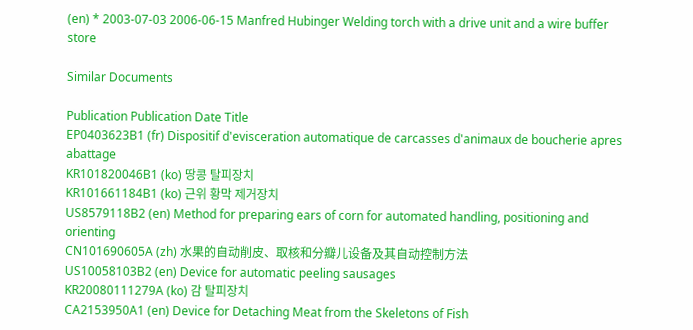(en) * 2003-07-03 2006-06-15 Manfred Hubinger Welding torch with a drive unit and a wire buffer store

Similar Documents

Publication Publication Date Title
EP0403623B1 (fr) Dispositif d'evisceration automatique de carcasses d'animaux de boucherie apres abattage
KR101820046B1 (ko) 땅콩 탈피장치
KR101661184B1 (ko) 근위 황막 제거장치
US8579118B2 (en) Method for preparing ears of corn for automated handling, positioning and orienting
CN101690605A (zh) 水果的自动削皮、取核和分瓣儿设备及其自动控制方法
US10058103B2 (en) Device for automatic peeling sausages
KR20080111279A (ko) 감 탈피장치
CA2153950A1 (en) Device for Detaching Meat from the Skeletons of Fish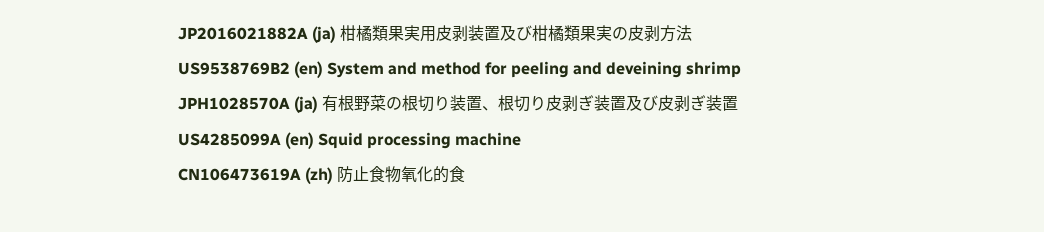JP2016021882A (ja) 柑橘類果実用皮剥装置及び柑橘類果実の皮剥方法
US9538769B2 (en) System and method for peeling and deveining shrimp
JPH1028570A (ja) 有根野菜の根切り装置、根切り皮剥ぎ装置及び皮剥ぎ装置
US4285099A (en) Squid processing machine
CN106473619A (zh) 防止食物氧化的食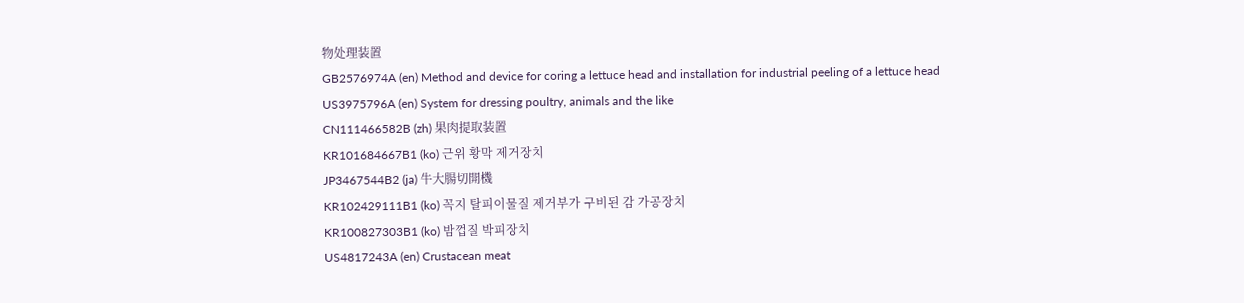物处理装置
GB2576974A (en) Method and device for coring a lettuce head and installation for industrial peeling of a lettuce head
US3975796A (en) System for dressing poultry, animals and the like
CN111466582B (zh) 果肉提取装置
KR101684667B1 (ko) 근위 황막 제거장치
JP3467544B2 (ja) 牛大腸切開機
KR102429111B1 (ko) 꼭지 탈피이물질 제거부가 구비된 감 가공장치
KR100827303B1 (ko) 밤껍질 박피장치
US4817243A (en) Crustacean meat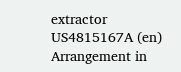extractor
US4815167A (en) Arrangement in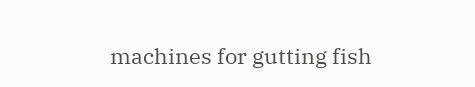machines for gutting fish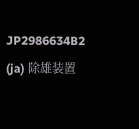JP2986634B2 (ja) 除雄装置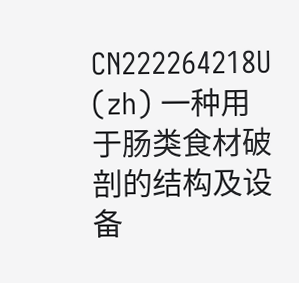CN222264218U (zh) 一种用于肠类食材破剖的结构及设备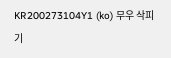KR200273104Y1 (ko) 무우 삭피기